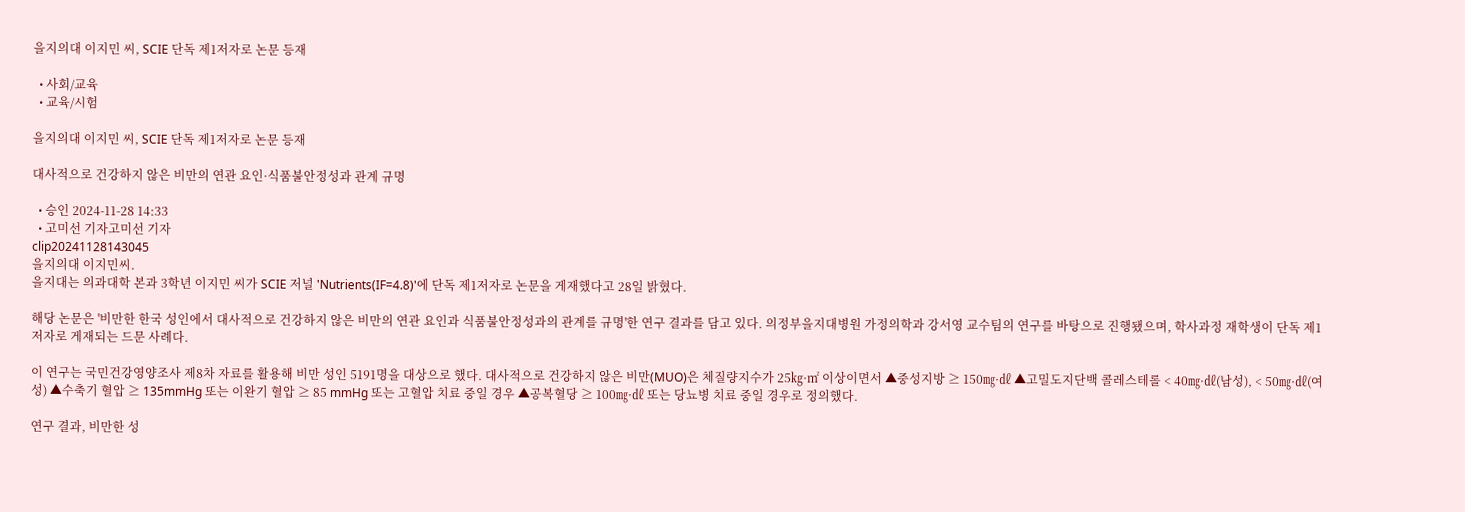을지의대 이지민 씨, SCIE 단독 제1저자로 논문 등재

  • 사회/교육
  • 교육/시험

을지의대 이지민 씨, SCIE 단독 제1저자로 논문 등재

대사적으로 건강하지 않은 비만의 연관 요인·식품불안정성과 관계 규명

  • 승인 2024-11-28 14:33
  • 고미선 기자고미선 기자
clip20241128143045
을지의대 이지민씨.
을지대는 의과대학 본과 3학년 이지민 씨가 SCIE 저널 'Nutrients(IF=4.8)'에 단독 제1저자로 논문을 게재했다고 28일 밝혔다.

해당 논문은 '비만한 한국 성인에서 대사적으로 건강하지 않은 비만의 연관 요인과 식품불안정성과의 관계를 규명'한 연구 결과를 담고 있다. 의정부을지대병원 가정의학과 강서영 교수팀의 연구를 바탕으로 진행됐으며, 학사과정 재학생이 단독 제1저자로 게재되는 드문 사례다.

이 연구는 국민건강영양조사 제8차 자료를 활용해 비만 성인 5191명을 대상으로 했다. 대사적으로 건강하지 않은 비만(MUO)은 체질량지수가 25㎏·㎡ 이상이면서 ▲중성지방 ≥ 150㎎·㎗ ▲고밀도지단백 콜레스테롤 < 40㎎·㎗(남성), < 50㎎·㎗(여성) ▲수축기 혈압 ≥ 135mmHg 또는 이완기 혈압 ≥ 85 mmHg 또는 고혈압 치료 중일 경우 ▲공복혈당 ≥ 100㎎·㎗ 또는 당뇨병 치료 중일 경우로 정의했다.

연구 결과, 비만한 성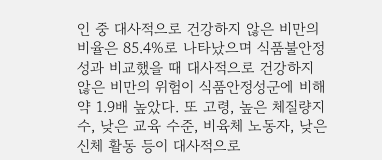인 중 대사적으로 건강하지 않은 비만의 비율은 85.4%로 나타났으며 식품불안정성과 비교했을 때 대사적으로 건강하지 않은 비만의 위험이 식품안정성군에 비해 약 1.9배 높았다. 또 고령, 높은 체질량지수, 낮은 교육 수준, 비육체 노동자, 낮은 신체 활동 등이 대사적으로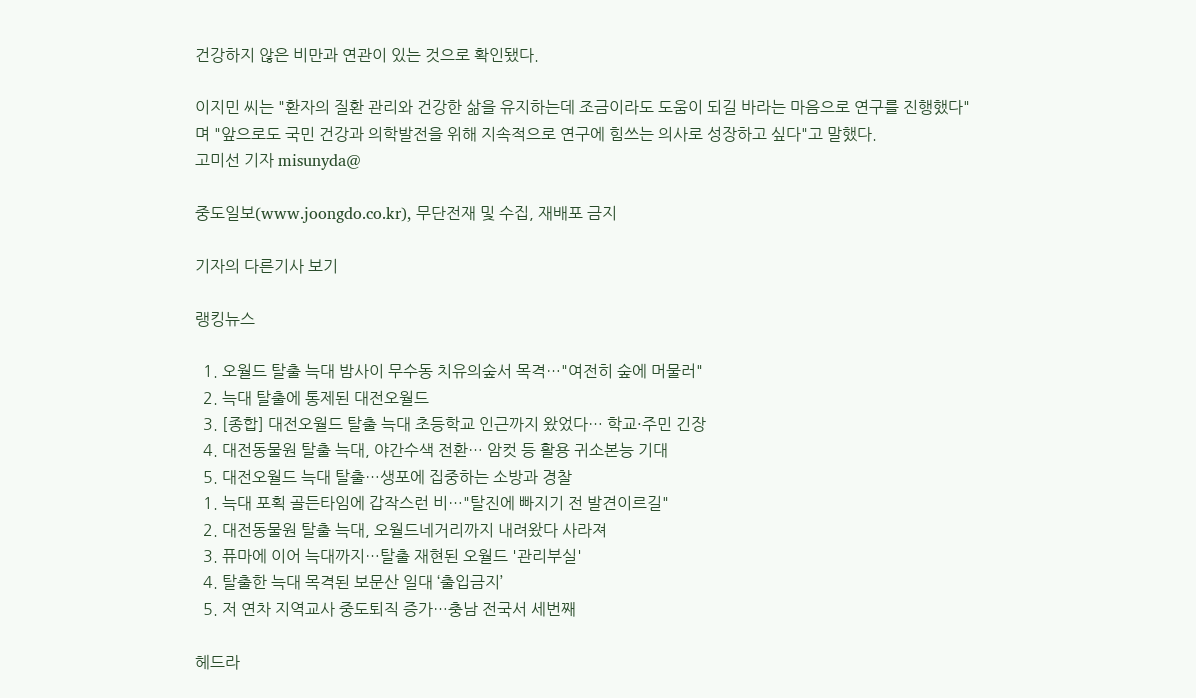건강하지 않은 비만과 연관이 있는 것으로 확인됐다.

이지민 씨는 "환자의 질환 관리와 건강한 삶을 유지하는데 조금이라도 도움이 되길 바라는 마음으로 연구를 진행했다"며 "앞으로도 국민 건강과 의학발전을 위해 지속적으로 연구에 힘쓰는 의사로 성장하고 싶다"고 말했다.
고미선 기자 misunyda@

중도일보(www.joongdo.co.kr), 무단전재 및 수집, 재배포 금지

기자의 다른기사 보기

랭킹뉴스

  1. 오월드 탈출 늑대 밤사이 무수동 치유의숲서 목격…"여전히 숲에 머물러"
  2. 늑대 탈출에 통제된 대전오월드
  3. [종합] 대전오월드 탈출 늑대 초등학교 인근까지 왔었다… 학교·주민 긴장
  4. 대전동물원 탈출 늑대, 야간수색 전환… 암컷 등 활용 귀소본능 기대
  5. 대전오월드 늑대 탈출…생포에 집중하는 소방과 경찰
  1. 늑대 포획 골든타임에 갑작스런 비…"탈진에 빠지기 전 발견이르길"
  2. 대전동물원 탈출 늑대, 오월드네거리까지 내려왔다 사라져
  3. 퓨마에 이어 늑대까지…탈출 재현된 오월드 '관리부실'
  4. 탈출한 늑대 목격된 보문산 일대 ‘출입금지’
  5. 저 연차 지역교사 중도퇴직 증가…충남 전국서 세번째

헤드라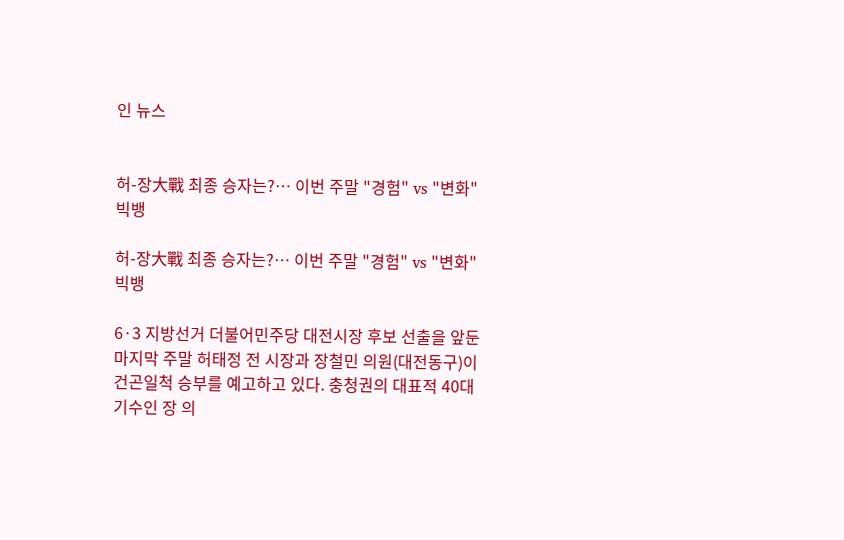인 뉴스


허-장大戰 최종 승자는?… 이번 주말 "경험" vs "변화" 빅뱅

허-장大戰 최종 승자는?… 이번 주말 "경험" vs "변화" 빅뱅

6·3 지방선거 더불어민주당 대전시장 후보 선출을 앞둔 마지막 주말 허태정 전 시장과 장철민 의원(대전동구)이 건곤일척 승부를 예고하고 있다. 충청권의 대표적 40대 기수인 장 의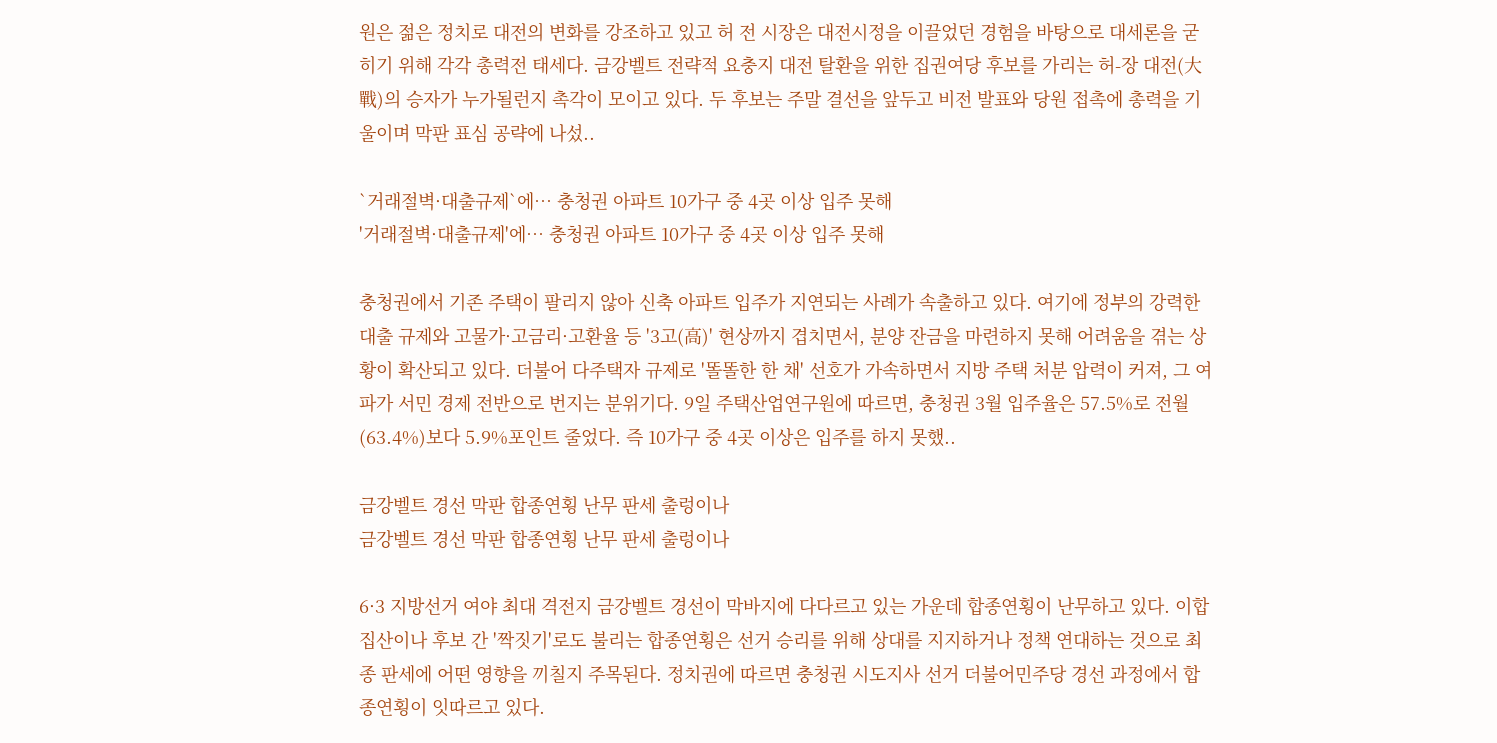원은 젊은 정치로 대전의 변화를 강조하고 있고 허 전 시장은 대전시정을 이끌었던 경험을 바탕으로 대세론을 굳히기 위해 각각 총력전 태세다. 금강벨트 전략적 요충지 대전 탈환을 위한 집권여당 후보를 가리는 허-장 대전(大戰)의 승자가 누가될런지 촉각이 모이고 있다. 두 후보는 주말 결선을 앞두고 비전 발표와 당원 접촉에 총력을 기울이며 막판 표심 공략에 나섰..

`거래절벽·대출규제`에… 충청권 아파트 10가구 중 4곳 이상 입주 못해
'거래절벽·대출규제'에… 충청권 아파트 10가구 중 4곳 이상 입주 못해

충청권에서 기존 주택이 팔리지 않아 신축 아파트 입주가 지연되는 사례가 속출하고 있다. 여기에 정부의 강력한 대출 규제와 고물가·고금리·고환율 등 '3고(高)' 현상까지 겹치면서, 분양 잔금을 마련하지 못해 어려움을 겪는 상황이 확산되고 있다. 더불어 다주택자 규제로 '똘똘한 한 채' 선호가 가속하면서 지방 주택 처분 압력이 커져, 그 여파가 서민 경제 전반으로 번지는 분위기다. 9일 주택산업연구원에 따르면, 충청권 3월 입주율은 57.5%로 전월(63.4%)보다 5.9%포인트 줄었다. 즉 10가구 중 4곳 이상은 입주를 하지 못했..

금강벨트 경선 막판 합종연횡 난무 판세 출렁이나
금강벨트 경선 막판 합종연횡 난무 판세 출렁이나

6·3 지방선거 여야 최대 격전지 금강벨트 경선이 막바지에 다다르고 있는 가운데 합종연횡이 난무하고 있다. 이합집산이나 후보 간 '짝짓기'로도 불리는 합종연횡은 선거 승리를 위해 상대를 지지하거나 정책 연대하는 것으로 최종 판세에 어떤 영향을 끼칠지 주목된다. 정치권에 따르면 충청권 시도지사 선거 더불어민주당 경선 과정에서 합종연횡이 잇따르고 있다.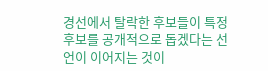경선에서 탈락한 후보들이 특정 후보를 공개적으로 돕겠다는 선언이 이어지는 것이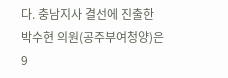다. 충남지사 결선에 진출한 박수현 의원(공주부여청양)은 9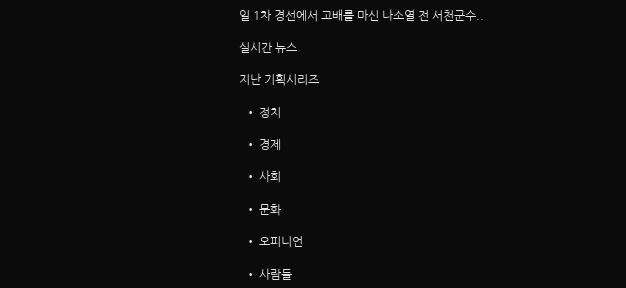일 1차 경선에서 고배를 마신 나소열 전 서천군수..

실시간 뉴스

지난 기획시리즈

  • 정치

  • 경제

  • 사회

  • 문화

  • 오피니언

  • 사람들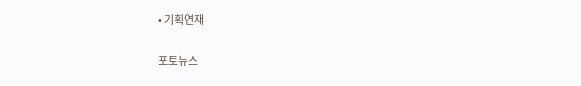• 기획연재

포토뉴스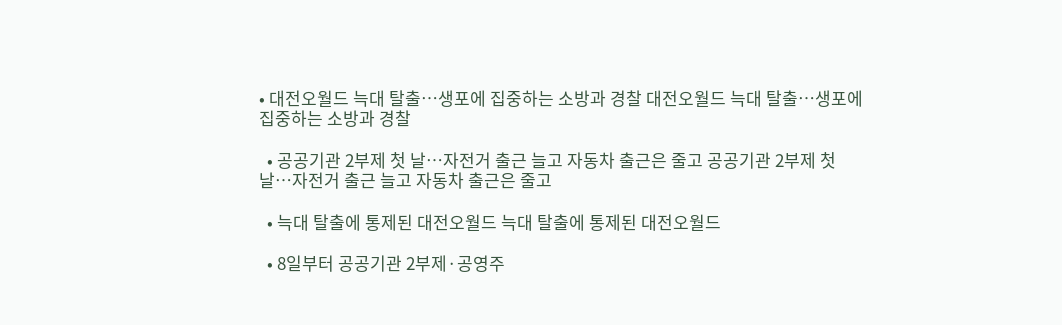• 대전오월드 늑대 탈출…생포에 집중하는 소방과 경찰 대전오월드 늑대 탈출…생포에 집중하는 소방과 경찰

  • 공공기관 2부제 첫 날…자전거 출근 늘고 자동차 출근은 줄고 공공기관 2부제 첫 날…자전거 출근 늘고 자동차 출근은 줄고

  • 늑대 탈출에 통제된 대전오월드 늑대 탈출에 통제된 대전오월드

  • 8일부터 공공기관 2부제·공영주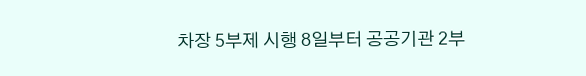차장 5부제 시행 8일부터 공공기관 2부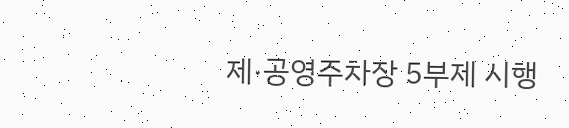제·공영주차장 5부제 시행